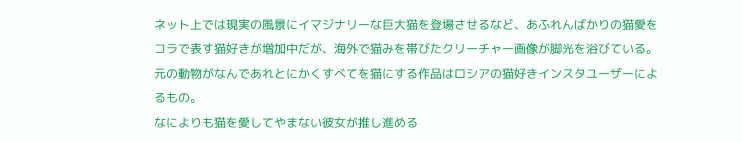ネット上では現実の風景にイマジナリーな巨大猫を登場させるなど、あふれんばかりの猫愛をコラで表す猫好きが増加中だが、海外で猫みを帯びたクリーチャー画像が脚光を浴びている。
元の動物がなんであれとにかくすべてを猫にする作品はロシアの猫好きインスタユーザーによるもの。
なによりも猫を愛してやまない彼女が推し進める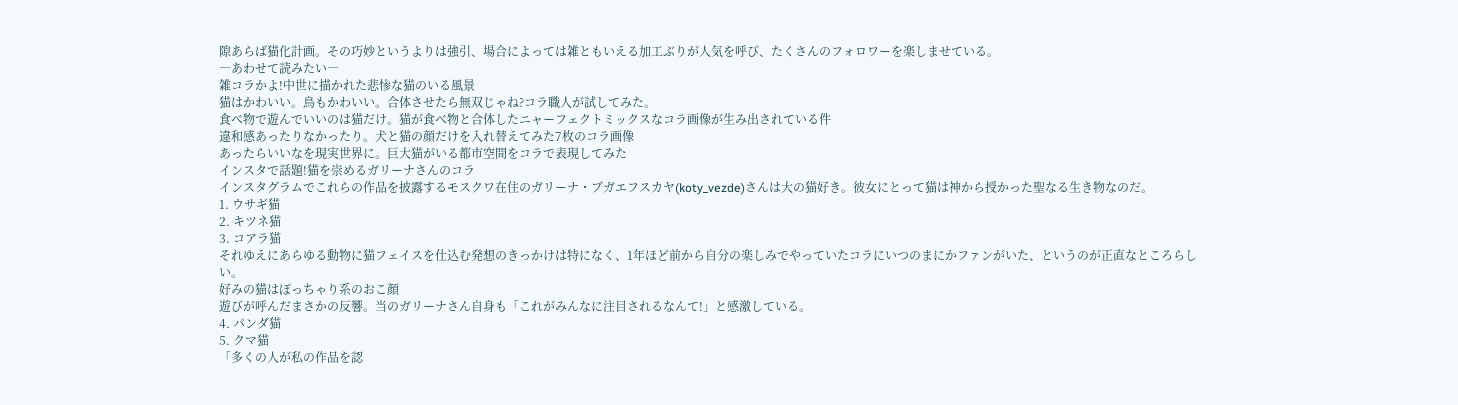隙あらば猫化計画。その巧妙というよりは強引、場合によっては雑ともいえる加工ぶりが人気を呼び、たくさんのフォロワーを楽しませている。
―あわせて読みたい―
雑コラかよ!中世に描かれた悲惨な猫のいる風景
猫はかわいい。鳥もかわいい。合体させたら無双じゃね?コラ職人が試してみた。
食べ物で遊んでいいのは猫だけ。猫が食べ物と合体したニャーフェクトミックスなコラ画像が生み出されている件
違和感あったりなかったり。犬と猫の顔だけを入れ替えてみた7枚のコラ画像
あったらいいなを現実世界に。巨大猫がいる都市空間をコラで表現してみた
インスタで話題!猫を崇めるガリーナさんのコラ
インスタグラムでこれらの作品を披露するモスクワ在住のガリーナ・ブガエフスカヤ(koty_vezde)さんは大の猫好き。彼女にとって猫は神から授かった聖なる生き物なのだ。
1. ウサギ猫
2. キツネ猫
3. コアラ猫
それゆえにあらゆる動物に猫フェイスを仕込む発想のきっかけは特になく、1年ほど前から自分の楽しみでやっていたコラにいつのまにかファンがいた、というのが正直なところらしい。
好みの猫はぽっちゃり系のおこ顔
遊びが呼んだまさかの反響。当のガリーナさん自身も「これがみんなに注目されるなんて!」と感激している。
4. パンダ猫
5. クマ猫
「多くの人が私の作品を認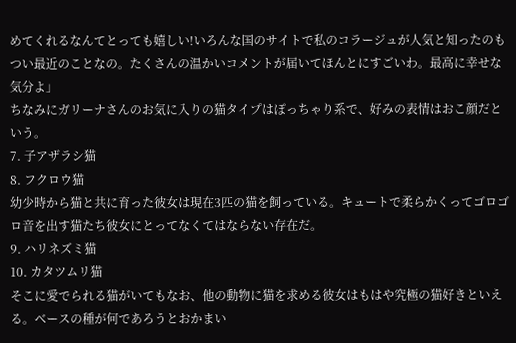めてくれるなんてとっても嬉しい!いろんな国のサイトで私のコラージュが人気と知ったのもつい最近のことなの。たくさんの温かいコメントが届いてほんとにすごいわ。最高に幸せな気分よ」
ちなみにガリーナさんのお気に入りの猫タイプはぽっちゃり系で、好みの表情はおこ顔だという。
7. 子アザラシ猫
8. フクロウ猫
幼少時から猫と共に育った彼女は現在3匹の猫を飼っている。キュートで柔らかくってゴロゴロ音を出す猫たち彼女にとってなくてはならない存在だ。
9. ハリネズミ猫
10. カタツムリ猫
そこに愛でられる猫がいてもなお、他の動物に猫を求める彼女はもはや究極の猫好きといえる。ベースの種が何であろうとおかまい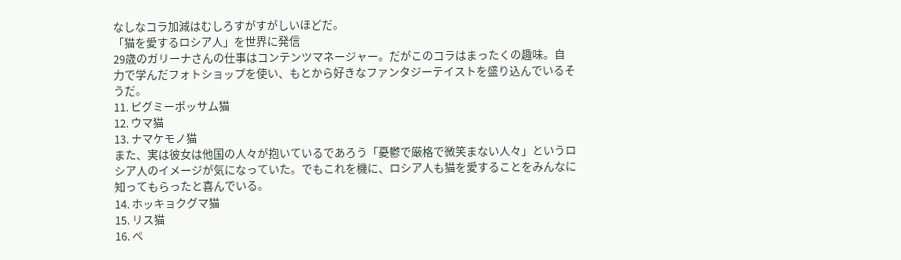なしなコラ加減はむしろすがすがしいほどだ。
「猫を愛するロシア人」を世界に発信
29歳のガリーナさんの仕事はコンテンツマネージャー。だがこのコラはまったくの趣味。自力で学んだフォトショップを使い、もとから好きなファンタジーテイストを盛り込んでいるそうだ。
11. ピグミーポッサム猫
12. ウマ猫
13. ナマケモノ猫
また、実は彼女は他国の人々が抱いているであろう「憂鬱で厳格で微笑まない人々」というロシア人のイメージが気になっていた。でもこれを機に、ロシア人も猫を愛することをみんなに知ってもらったと喜んでいる。
14. ホッキョクグマ猫
15. リス猫
16. ペ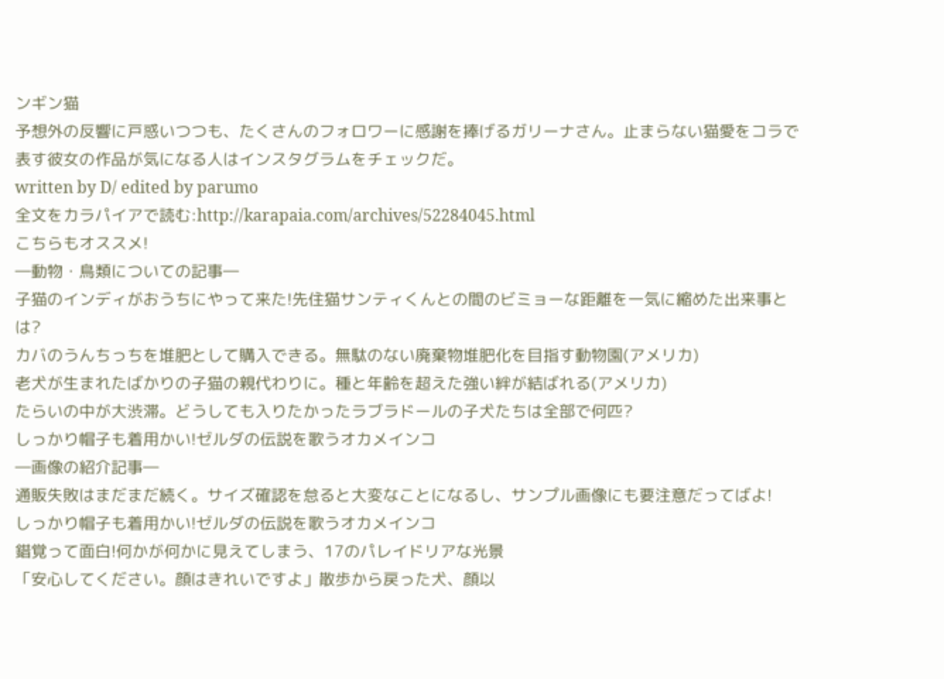ンギン猫
予想外の反響に戸惑いつつも、たくさんのフォロワーに感謝を捧げるガリーナさん。止まらない猫愛をコラで表す彼女の作品が気になる人はインスタグラムをチェックだ。
written by D/ edited by parumo
全文をカラパイアで読む:http://karapaia.com/archives/52284045.html
こちらもオススメ!
―動物・鳥類についての記事―
子猫のインディがおうちにやって来た!先住猫サンティくんとの間のビミョーな距離を一気に縮めた出来事とは?
カバのうんちっちを堆肥として購入できる。無駄のない廃棄物堆肥化を目指す動物園(アメリカ)
老犬が生まれたばかりの子猫の親代わりに。種と年齢を超えた強い絆が結ばれる(アメリカ)
たらいの中が大渋滞。どうしても入りたかったラブラドールの子犬たちは全部で何匹?
しっかり帽子も着用かい!ゼルダの伝説を歌うオカメインコ
―画像の紹介記事―
通販失敗はまだまだ続く。サイズ確認を怠ると大変なことになるし、サンプル画像にも要注意だってばよ!
しっかり帽子も着用かい!ゼルダの伝説を歌うオカメインコ
錯覚って面白!何かが何かに見えてしまう、17のパレイドリアな光景
「安心してください。顔はきれいですよ」散歩から戻った犬、顔以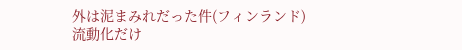外は泥まみれだった件(フィンランド)
流動化だけ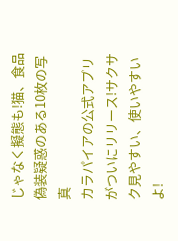じゃなく擬態も!猫、食品偽装疑惑のある10枚の写真
カラパイアの公式アプリがついにリリース!サクサク見やすい、使いやすいよ!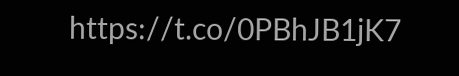https://t.co/0PBhJB1jK7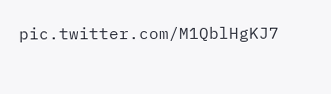pic.twitter.com/M1QblHgKJ7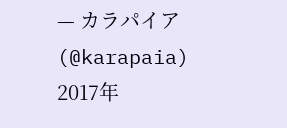— カラパイア (@karapaia) 2017年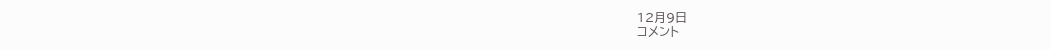12月9日
コメント